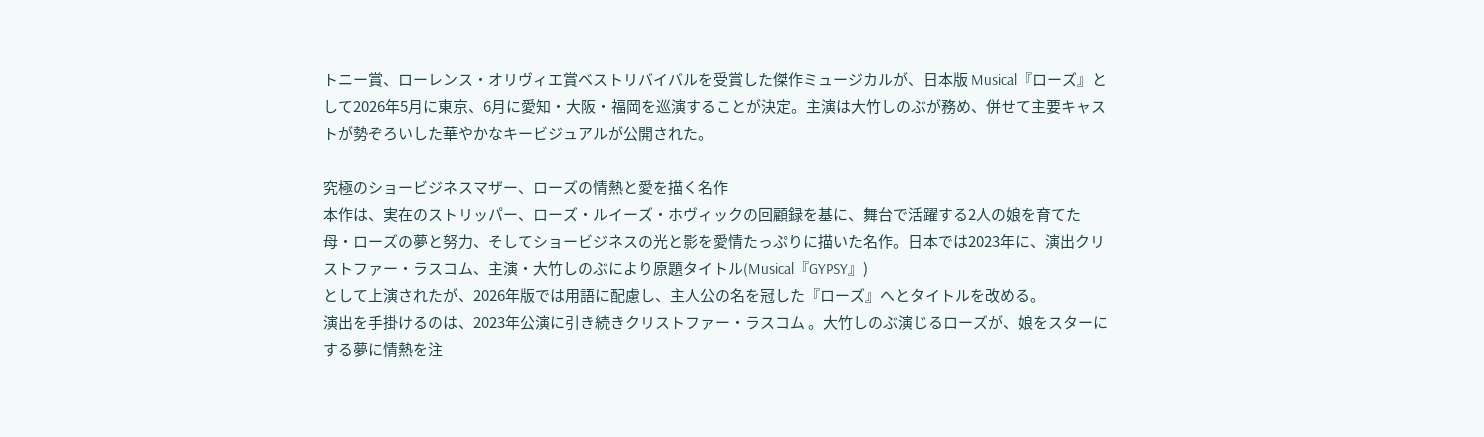トニー賞、ローレンス・オリヴィエ賞ベストリバイバルを受賞した傑作ミュージカルが、日本版 Musical『ローズ』として2026年5月に東京、6月に愛知・大阪・福岡を巡演することが決定。主演は大竹しのぶが務め、併せて主要キャストが勢ぞろいした華やかなキービジュアルが公開された。

究極のショービジネスマザー、ローズの情熱と愛を描く名作
本作は、実在のストリッパー、ローズ・ルイーズ・ホヴィックの回顧録を基に、舞台で活躍する2人の娘を育てた母・ローズの夢と努力、そしてショービジネスの光と影を愛情たっぷりに描いた名作。日本では2023年に、演出クリストファー・ラスコム、主演・大竹しのぶにより原題タイトル(Musical『GYPSY』)
として上演されたが、2026年版では用語に配慮し、主人公の名を冠した『ローズ』へとタイトルを改める。
演出を手掛けるのは、2023年公演に引き続きクリストファー・ラスコム 。大竹しのぶ演じるローズが、娘をスターにする夢に情熱を注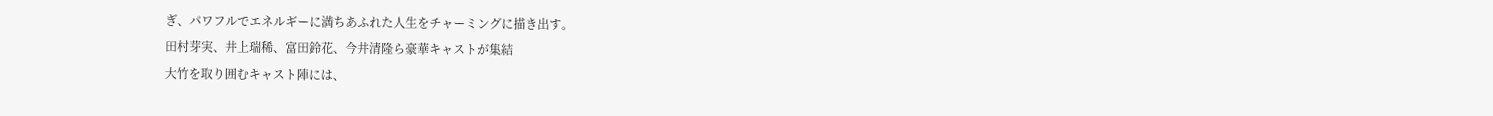ぎ、パワフルでエネルギーに満ちあふれた人生をチャーミングに描き出す。
田村芽実、井上瑞稀、富田鈴花、今井清隆ら豪華キャストが集結
大竹を取り囲むキャスト陣には、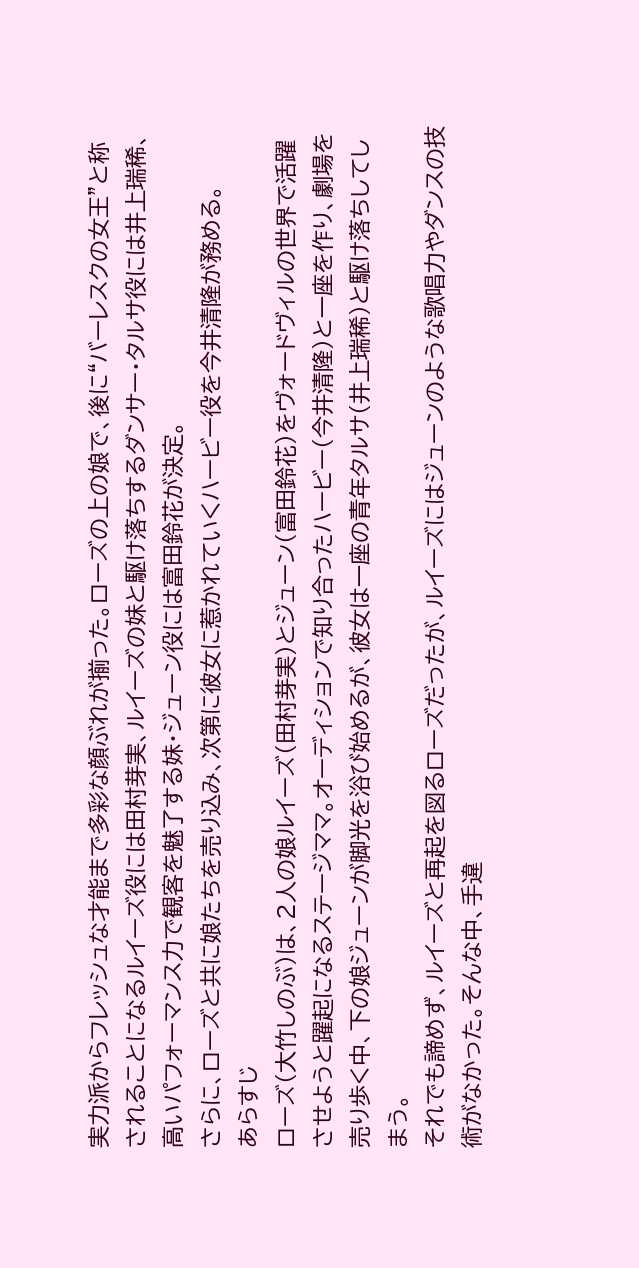実力派からフレッシュな才能まで多彩な顔ぶれが揃った。ローズの上の娘で、後に“バーレスクの女王”と称されることになるルイーズ役には田村芽実、ルイーズの妹と駆け落ちするダンサー・タルサ役には井上瑞稀、高いパフォーマンス力で観客を魅了する妹・ジューン役には富田鈴花が決定。
さらに、ローズと共に娘たちを売り込み、次第に彼女に惹かれていくハービー役を今井清隆が務める。
あらすじ
ローズ(大竹しのぶ)は、2人の娘ルイーズ(田村芽実)とジューン(富田鈴花)をヴォードヴィルの世界で活躍させようと躍起になるステージママ。オーディションで知り合ったハービー(今井清隆)と一座を作り、劇場を売り歩く中、下の娘ジューンが脚光を浴び始めるが、彼女は一座の青年タルサ(井上瑞稀)と駆け落ちしてしまう。
それでも諦めず、ルイーズと再起を図るローズだったが、ルイーズにはジューンのような歌唱力やダンスの技術がなかった。そんな中、手違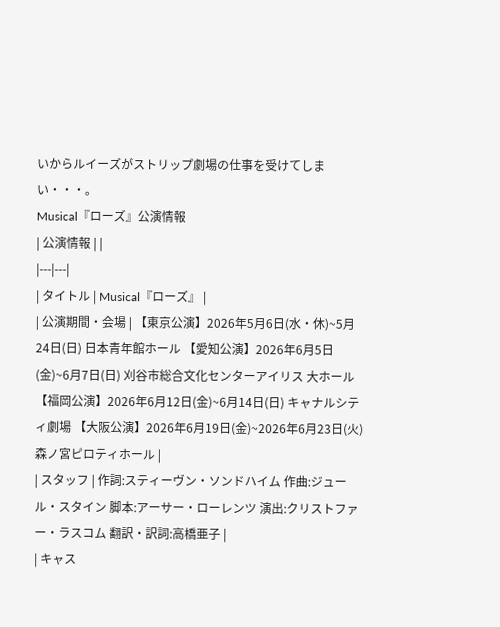いからルイーズがストリップ劇場の仕事を受けてしまい・・・。
Musical『ローズ』公演情報
| 公演情報 | |
|---|---|
| タイトル | Musical『ローズ』 |
| 公演期間・会場 | 【東京公演】2026年5月6日(水・休)~5月24日(日) 日本青年館ホール 【愛知公演】2026年6月5日(金)~6月7日(日) 刈谷市総合文化センターアイリス 大ホール 【福岡公演】2026年6月12日(金)~6月14日(日) キャナルシティ劇場 【大阪公演】2026年6月19日(金)~2026年6月23日(火) 森ノ宮ピロティホール |
| スタッフ | 作詞:スティーヴン・ソンドハイム 作曲:ジュール・スタイン 脚本:アーサー・ローレンツ 演出:クリストファー・ラスコム 翻訳・訳詞:高橋亜子 |
| キャス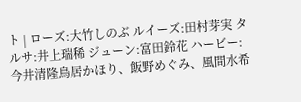ト | ローズ:大竹しのぶ ルイーズ:田村芽実 タルサ:井上瑞稀 ジューン:富田鈴花 ハービー:今井清隆鳥居かほり、飯野めぐみ、風間水希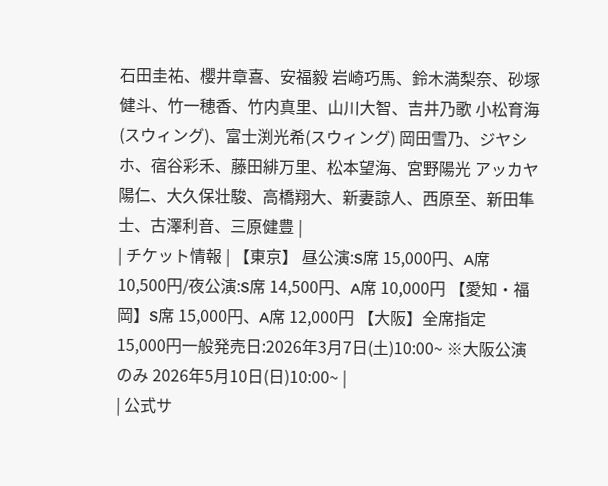石田圭祐、櫻井章喜、安福毅 岩崎巧馬、鈴木満梨奈、砂塚健斗、竹一穂香、竹内真里、山川大智、吉井乃歌 小松育海(スウィング)、富士渕光希(スウィング) 岡田雪乃、ジヤシホ、宿谷彩禾、藤田緋万里、松本望海、宮野陽光 アッカヤ陽仁、大久保壮駿、高橋翔大、新妻諒人、西原至、新田隼士、古澤利音、三原健豊 |
| チケット情報 | 【東京】 昼公演:S席 15,000円、A席 10,500円/夜公演:S席 14,500円、A席 10,000円 【愛知・福岡】S席 15,000円、A席 12,000円 【大阪】全席指定 15,000円一般発売日:2026年3月7日(土)10:00~ ※大阪公演のみ 2026年5月10日(日)10:00~ |
| 公式サ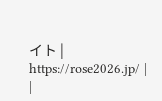イト | https://rose2026.jp/ |
|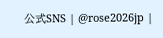公式SNS | @rose2026jp |